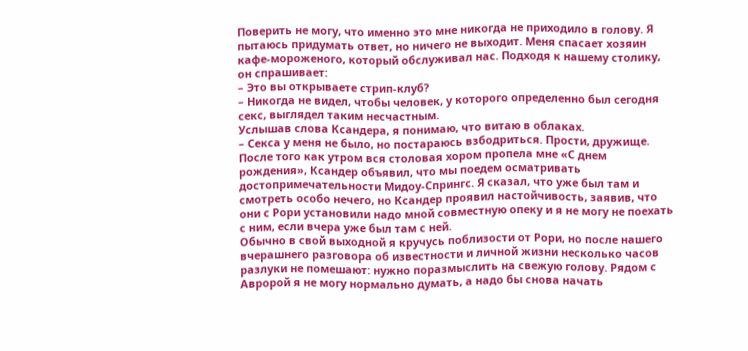Поверить не могу, что именно это мне никогда не приходило в голову. Я пытаюсь придумать ответ, но ничего не выходит. Меня спасает хозяин кафе-мороженого, который обслуживал нас. Подходя к нашему столику, он спрашивает:
– Это вы открываете стрип-клуб?
– Никогда не видел, чтобы человек, у которого определенно был сегодня секс, выглядел таким несчастным.
Услышав слова Ксандера, я понимаю, что витаю в облаках.
– Секса у меня не было, но постараюсь взбодриться. Прости, дружище.
После того как утром вся столовая хором пропела мне «С днем рождения», Ксандер объявил, что мы поедем осматривать достопримечательности Мидоу-Спрингс. Я сказал, что уже был там и смотреть особо нечего, но Ксандер проявил настойчивость, заявив, что они с Рори установили надо мной совместную опеку и я не могу не поехать с ним, если вчера уже был там с ней.
Обычно в свой выходной я кручусь поблизости от Рори, но после нашего вчерашнего разговора об известности и личной жизни несколько часов разлуки не помешают: нужно поразмыслить на свежую голову. Рядом с Авророй я не могу нормально думать, а надо бы снова начать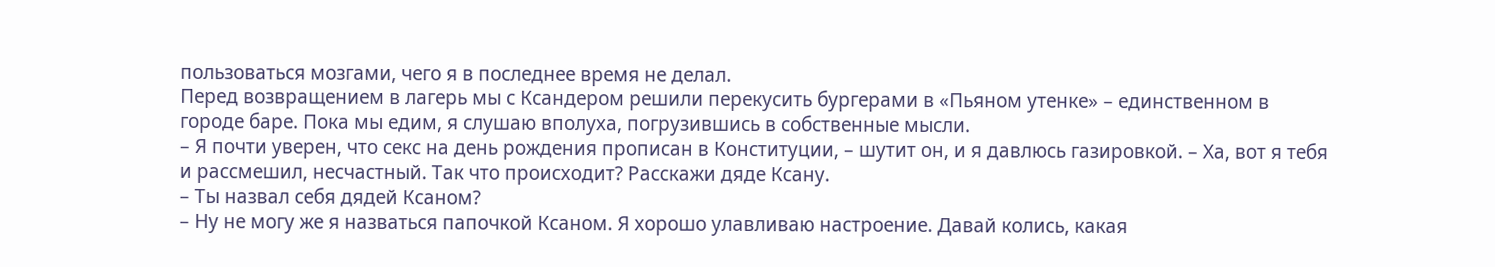пользоваться мозгами, чего я в последнее время не делал.
Перед возвращением в лагерь мы с Ксандером решили перекусить бургерами в «Пьяном утенке» – единственном в городе баре. Пока мы едим, я слушаю вполуха, погрузившись в собственные мысли.
– Я почти уверен, что секс на день рождения прописан в Конституции, – шутит он, и я давлюсь газировкой. – Ха, вот я тебя и рассмешил, несчастный. Так что происходит? Расскажи дяде Ксану.
– Ты назвал себя дядей Ксаном?
– Ну не могу же я назваться папочкой Ксаном. Я хорошо улавливаю настроение. Давай колись, какая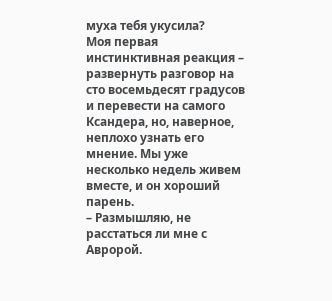муха тебя укусила?
Моя первая инстинктивная реакция – развернуть разговор на сто восемьдесят градусов и перевести на самого Ксандера, но, наверное, неплохо узнать его мнение. Мы уже несколько недель живем вместе, и он хороший парень.
– Размышляю, не расстаться ли мне с Авророй.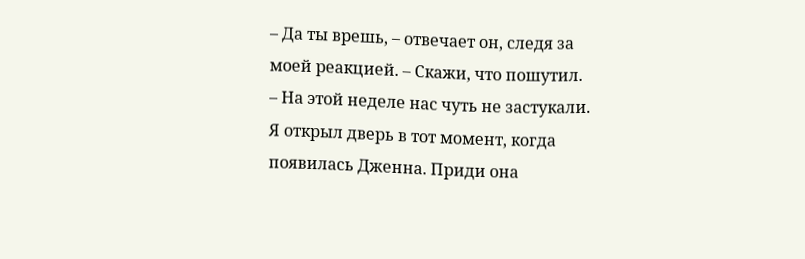– Да ты врешь, – отвечает он, следя за моей реакцией. – Скажи, что пошутил.
– На этой неделе нас чуть не застукали. Я открыл дверь в тот момент, когда появилась Дженна. Приди она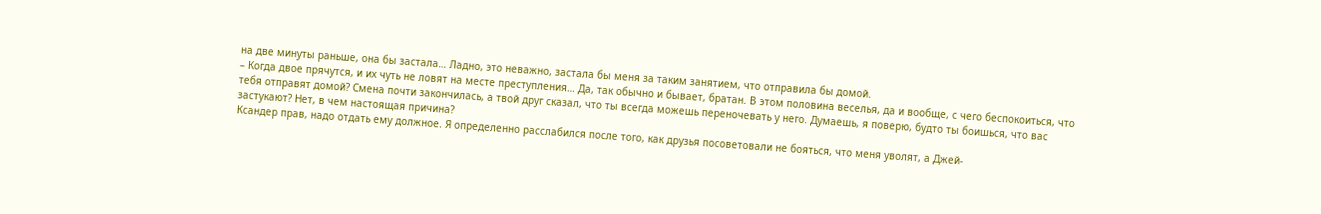на две минуты раньше, она бы застала… Ладно, это неважно, застала бы меня за таким занятием, что отправила бы домой.
– Когда двое прячутся, и их чуть не ловят на месте преступления… Да, так обычно и бывает, братан. В этом половина веселья, да и вообще, с чего беспокоиться, что тебя отправят домой? Смена почти закончилась, а твой друг сказал, что ты всегда можешь переночевать у него. Думаешь, я поверю, будто ты боишься, что вас застукают? Нет, в чем настоящая причина?
Ксандер прав, надо отдать ему должное. Я определенно расслабился после того, как друзья посоветовали не бояться, что меня уволят, а Джей-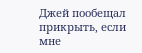Джей пообещал прикрыть, если мне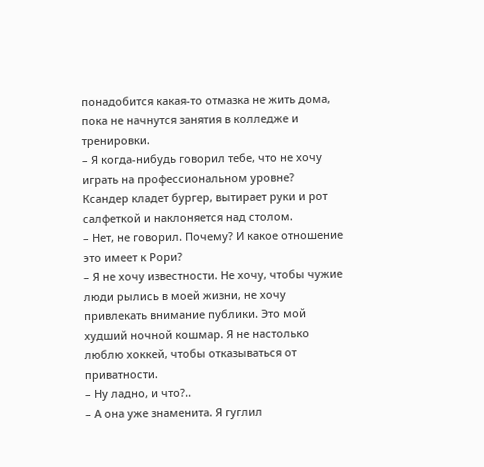понадобится какая-то отмазка не жить дома, пока не начнутся занятия в колледже и тренировки.
– Я когда-нибудь говорил тебе, что не хочу играть на профессиональном уровне?
Ксандер кладет бургер, вытирает руки и рот салфеткой и наклоняется над столом.
– Нет, не говорил. Почему? И какое отношение это имеет к Рори?
– Я не хочу известности. Не хочу, чтобы чужие люди рылись в моей жизни, не хочу привлекать внимание публики. Это мой худший ночной кошмар. Я не настолько люблю хоккей, чтобы отказываться от приватности.
– Ну ладно, и что?..
– А она уже знаменита. Я гуглил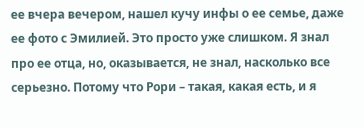ее вчера вечером, нашел кучу инфы о ее семье, даже ее фото с Эмилией. Это просто уже слишком. Я знал про ее отца, но, оказывается, не знал, насколько все серьезно. Потому что Рори – такая, какая есть, и я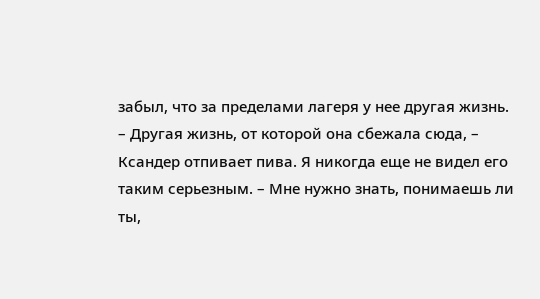забыл, что за пределами лагеря у нее другая жизнь.
– Другая жизнь, от которой она сбежала сюда, – Ксандер отпивает пива. Я никогда еще не видел его таким серьезным. – Мне нужно знать, понимаешь ли ты,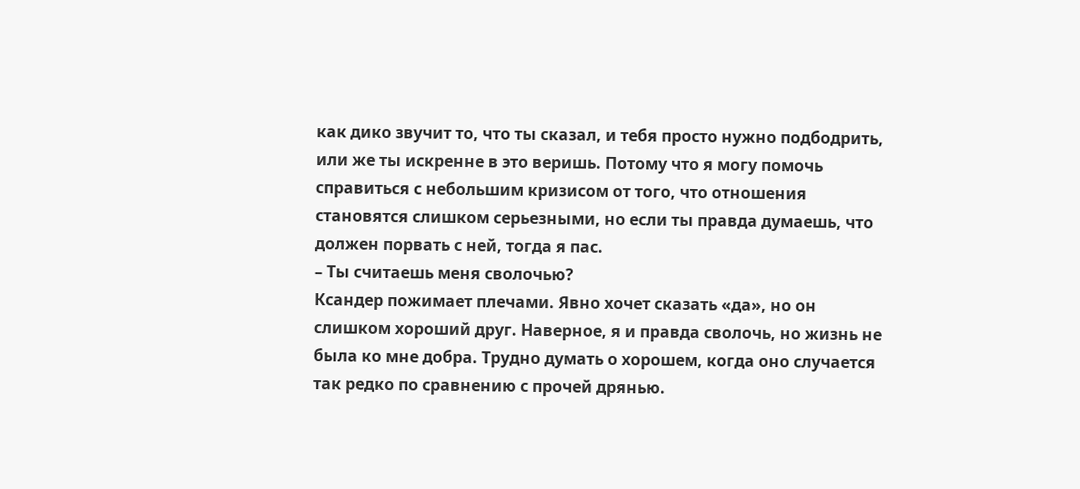как дико звучит то, что ты сказал, и тебя просто нужно подбодрить, или же ты искренне в это веришь. Потому что я могу помочь справиться с небольшим кризисом от того, что отношения становятся слишком серьезными, но если ты правда думаешь, что должен порвать с ней, тогда я пас.
– Ты считаешь меня сволочью?
Ксандер пожимает плечами. Явно хочет сказать «да», но он слишком хороший друг. Наверное, я и правда сволочь, но жизнь не была ко мне добра. Трудно думать о хорошем, когда оно случается так редко по сравнению с прочей дрянью.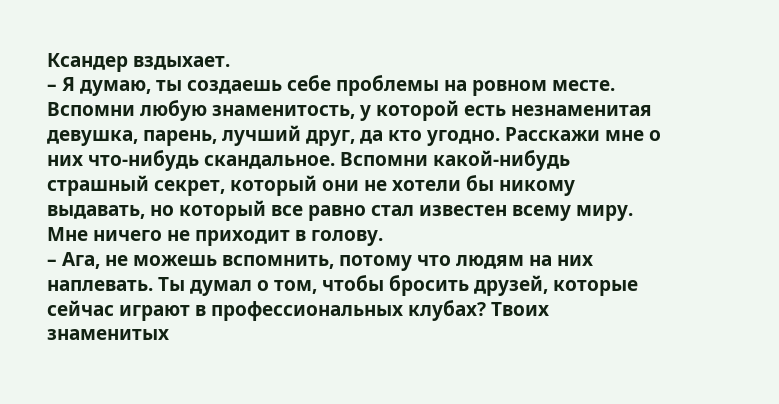Ксандер вздыхает.
– Я думаю, ты создаешь себе проблемы на ровном месте. Вспомни любую знаменитость, у которой есть незнаменитая девушка, парень, лучший друг, да кто угодно. Расскажи мне о них что-нибудь скандальное. Вспомни какой-нибудь страшный секрет, который они не хотели бы никому выдавать, но который все равно стал известен всему миру.
Мне ничего не приходит в голову.
– Ага, не можешь вспомнить, потому что людям на них наплевать. Ты думал о том, чтобы бросить друзей, которые сейчас играют в профессиональных клубах? Твоих знаменитых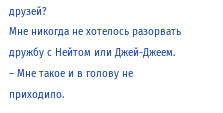друзей?
Мне никогда не хотелось разорвать дружбу с Нейтом или Джей-Джеем.
– Мне такое и в голову не приходило.